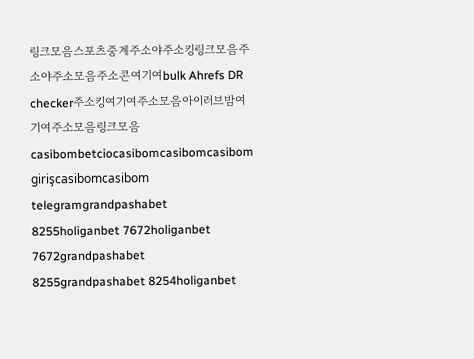링크모음스포츠중계주소야주소킹링크모음주소야주소모음주소콘여기여bulk Ahrefs DR checker주소킹여기여주소모음아이러브밤여기여주소모음링크모음casibombetciocasibomcasibomcasibom girişcasibomcasibom telegramgrandpashabet 8255holiganbet 7672holiganbet 7672grandpashabet 8255grandpashabet 8254holiganbet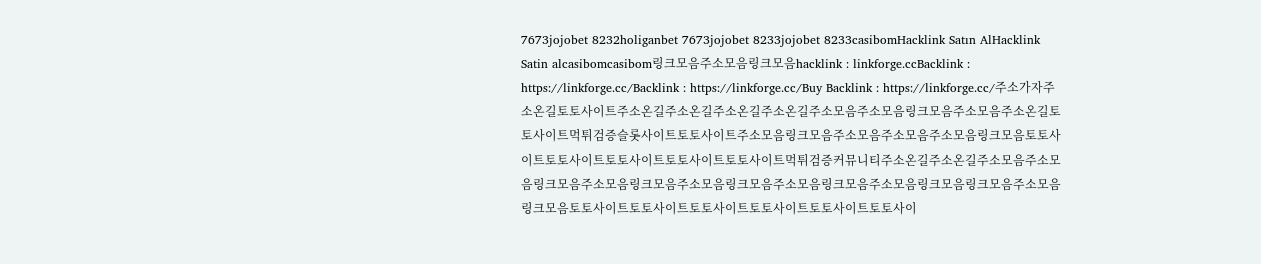7673jojobet 8232holiganbet 7673jojobet 8233jojobet 8233casibomHacklink Satın AlHacklink Satin alcasibomcasibom링크모음주소모음링크모음hacklink : linkforge.ccBacklink : https://linkforge.cc/Backlink : https://linkforge.cc/Buy Backlink : https://linkforge.cc/주소가자주소온길토토사이트주소온길주소온길주소온길주소온길주소모음주소모음링크모음주소모음주소온길토토사이트먹튀검증슬롯사이트토토사이트주소모음링크모음주소모음주소모음주소모음링크모음토토사이트토토사이트토토사이트토토사이트토토사이트먹튀검증커뮤니티주소온길주소온길주소모음주소모음링크모음주소모음링크모음주소모음링크모음주소모음링크모음주소모음링크모음링크모음주소모음링크모음토토사이트토토사이트토토사이트토토사이트토토사이트토토사이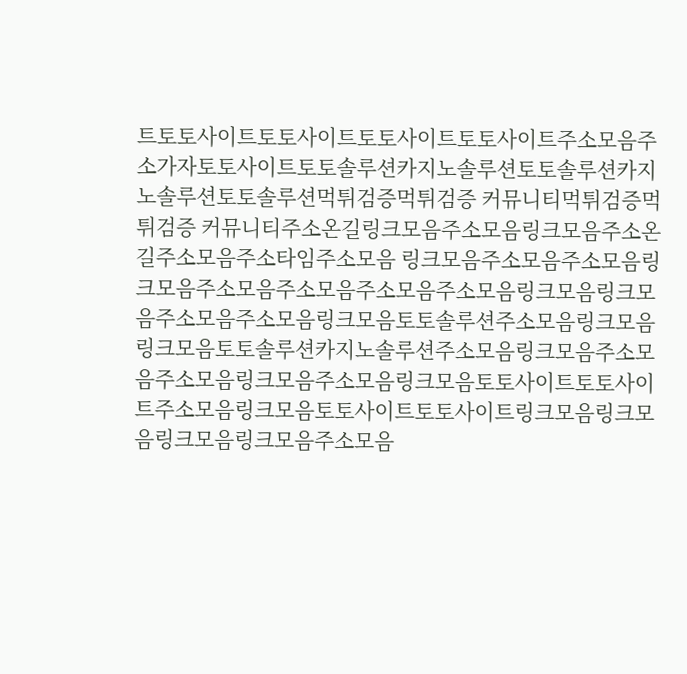트토토사이트토토사이트토토사이트토토사이트주소모음주소가자토토사이트토토솔루션카지노솔루션토토솔루션카지노솔루션토토솔루션먹튀검증먹튀검증 커뮤니티먹튀검증먹튀검증 커뮤니티주소온길링크모음주소모음링크모음주소온길주소모음주소타임주소모음 링크모음주소모음주소모음링크모음주소모음주소모음주소모음주소모음링크모음링크모음주소모음주소모음링크모음토토솔루션주소모음링크모음링크모음토토솔루션카지노솔루션주소모음링크모음주소모음주소모음링크모음주소모음링크모음토토사이트토토사이트주소모음링크모음토토사이트토토사이트링크모음링크모음링크모음링크모음주소모음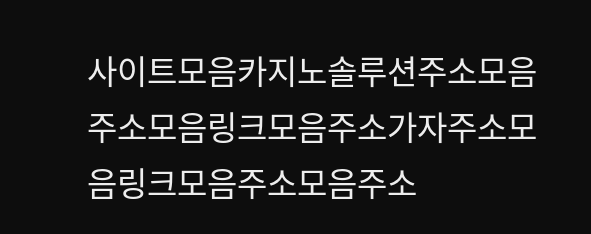사이트모음카지노솔루션주소모음주소모음링크모음주소가자주소모음링크모음주소모음주소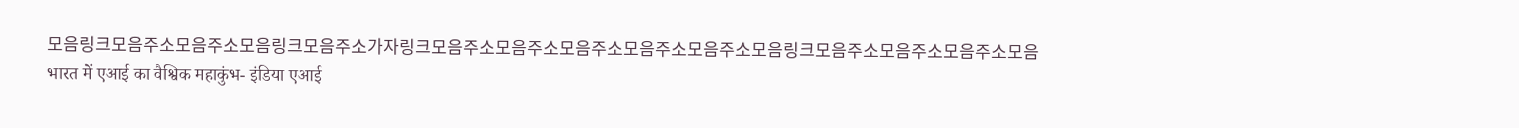모음링크모음주소모음주소모음링크모음주소가자링크모음주소모음주소모음주소모음주소모음주소모음링크모음주소모음주소모음주소모음
भारत में एआई का वैश्विक महाकुंभ- इंडिया एआई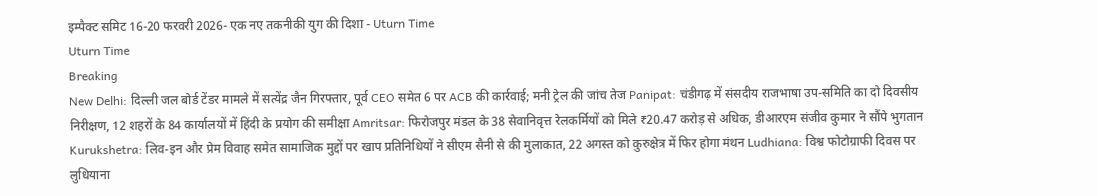इम्पैक्ट समिट 16-20 फरवरी 2026- एक नए तकनीकी युग की दिशा - Uturn Time
Uturn Time
Breaking
New Delhi: दिल्ली जल बोर्ड टेंडर मामले में सत्येंद्र जैन गिरफ्तार, पूर्व CEO समेत 6 पर ACB की कार्रवाई; मनी ट्रेल की जांच तेज Panipat: चंडीगढ़ में संसदीय राजभाषा उप-समिति का दो दिवसीय निरीक्षण, 12 शहरों के 84 कार्यालयों में हिंदी के प्रयोग की समीक्षा Amritsar: फिरोजपुर मंडल के 38 सेवानिवृत्त रेलकर्मियों को मिले ₹20.47 करोड़ से अधिक, डीआरएम संजीव कुमार ने सौंपे भुगतान Kurukshetra: लिव-इन और प्रेम विवाह समेत सामाजिक मुद्दों पर खाप प्रतिनिधियों ने सीएम सैनी से की मुलाकात, 22 अगस्त को कुरुक्षेत्र में फिर होगा मंथन Ludhiana: विश्व फोटोग्राफी दिवस पर लुधियाना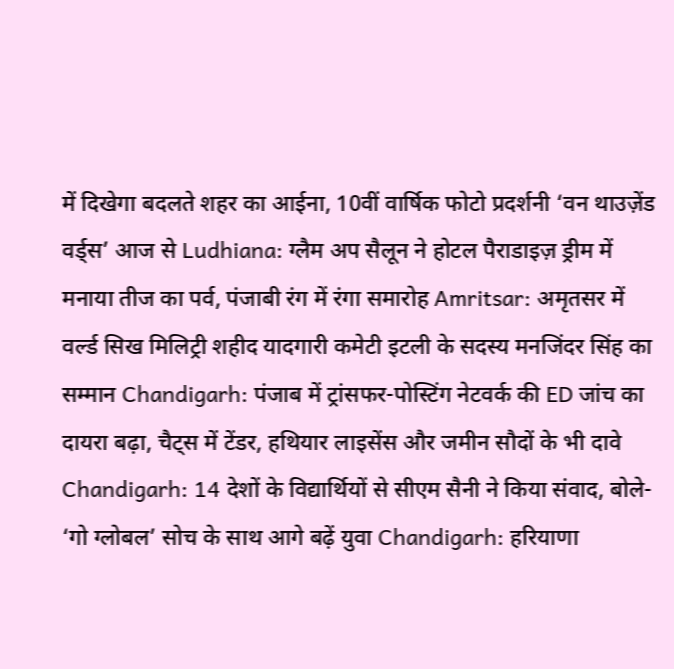में दिखेगा बदलते शहर का आईना, 10वीं वार्षिक फोटो प्रदर्शनी ‘वन थाउज़ेंड वर्ड्स’ आज से Ludhiana: ग्लैम अप सैलून ने होटल पैराडाइज़ ड्रीम में मनाया तीज का पर्व, पंजाबी रंग में रंगा समारोह Amritsar: अमृतसर में वर्ल्ड सिख मिलिट्री शहीद यादगारी कमेटी इटली के सदस्य मनजिंदर सिंह का सम्मान Chandigarh: पंजाब में ट्रांसफर-पोस्टिंग नेटवर्क की ED जांच का दायरा बढ़ा, चैट्स में टेंडर, हथियार लाइसेंस और जमीन सौदों के भी दावे Chandigarh: 14 देशों के विद्यार्थियों से सीएम सैनी ने किया संवाद, बोले- ‘गो ग्लोबल’ सोच के साथ आगे बढ़ें युवा Chandigarh: हरियाणा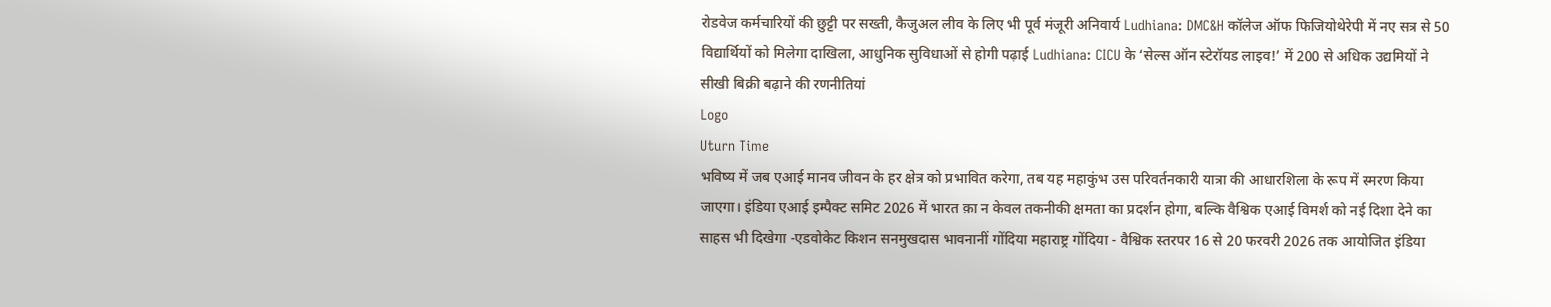रोडवेज कर्मचारियों की छुट्टी पर सख्ती, कैजुअल लीव के लिए भी पूर्व मंजूरी अनिवार्य Ludhiana: DMC&H कॉलेज ऑफ फिजियोथेरेपी में नए सत्र से 50 विद्यार्थियों को मिलेगा दाखिला, आधुनिक सुविधाओं से होगी पढ़ाई Ludhiana: CICU के ‘सेल्स ऑन स्टेरॉयड लाइव!’ में 200 से अधिक उद्यमियों ने सीखी बिक्री बढ़ाने की रणनीतियां
Logo
Uturn Time
भविष्य में जब एआई मानव जीवन के हर क्षेत्र को प्रभावित करेगा, तब यह महाकुंभ उस परिवर्तनकारी यात्रा की आधारशिला के रूप में स्मरण किया जाएगा। इंडिया एआई इम्पैक्ट समिट 2026 में भारत क़ा न केवल तकनीकी क्षमता का प्रदर्शन होगा, बल्कि वैश्विक एआई विमर्श को नई दिशा देने का साहस भी दिखेगा -एडवोकेट किशन सनमुखदास भावनानीं गोंदिया महाराष्ट्र गोंदिया - वैश्विक स्तरपर 16 से 20 फरवरी 2026 तक आयोजित इंडिया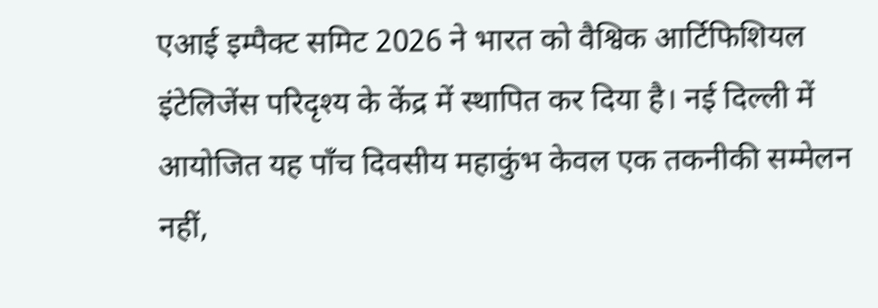एआई इम्पैक्ट समिट 2026 ने भारत को वैश्विक आर्टिफिशियल इंटेलिजेंस परिदृश्य के केंद्र में स्थापित कर दिया है। नई दिल्ली में आयोजित यह पाँच दिवसीय महाकुंभ केवल एक तकनीकी सम्मेलन नहीं,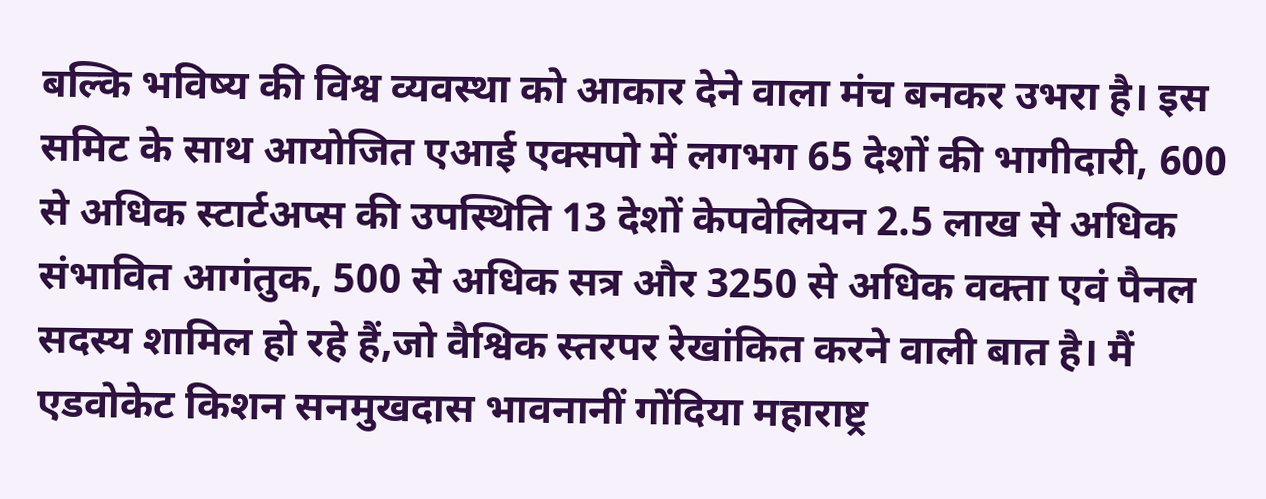बल्कि भविष्य की विश्व व्यवस्था को आकार देने वाला मंच बनकर उभरा है। इस समिट के साथ आयोजित एआई एक्सपो में लगभग 65 देशों की भागीदारी, 600 से अधिक स्टार्टअप्स की उपस्थिति 13 देशों केपवेलियन 2.5 लाख से अधिक संभावित आगंतुक, 500 से अधिक सत्र और 3250 से अधिक वक्ता एवं पैनल सदस्य शामिल हो रहे हैं,जो वैश्विक स्तरपर रेखांकित करने वाली बात है। मैं एडवोकेट किशन सनमुखदास भावनानीं गोंदिया महाराष्ट्र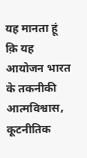यह मानता हूं क़ि यह आयोजन भारत के तकनीकी आत्मविश्वास, कूटनीतिक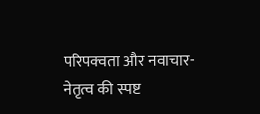परिपक्वता और नवाचार-नेतृत्व की स्पष्ट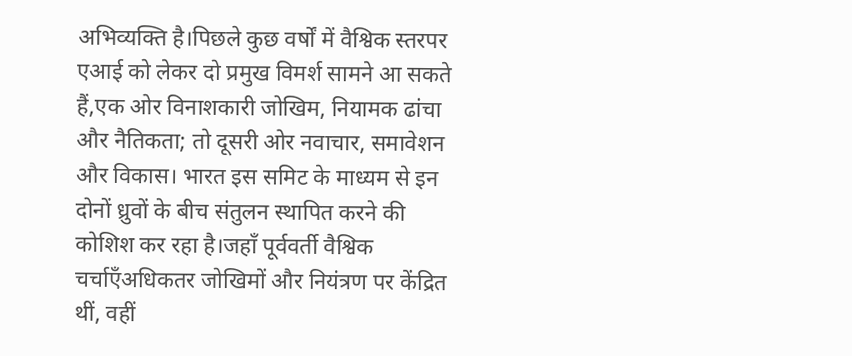अभिव्यक्ति है।पिछले कुछ वर्षों में वैश्विक स्तरपर एआई को लेकर दो प्रमुख विमर्श सामने आ सकते हैं,एक ओर विनाशकारी जोखिम, नियामक ढांचा और नैतिकता; तो दूसरी ओर नवाचार, समावेशन और विकास। भारत इस समिट के माध्यम से इन दोनों ध्रुवों के बीच संतुलन स्थापित करने की कोशिश कर रहा है।जहाँ पूर्ववर्ती वैश्विक चर्चाएँअधिकतर जोखिमों और नियंत्रण पर केंद्रित थीं, वहीं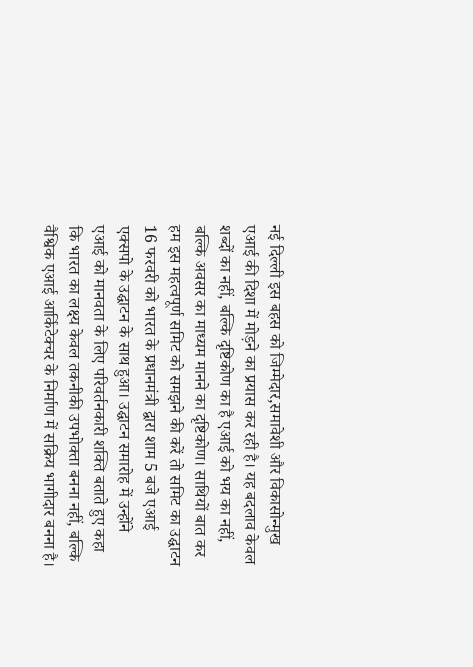नई दिल्ली इस बहस को जिम्मेदार,समावेशी और विकासोन्मुख एआई की दिशा में मोड़ने का प्रयास कर रही है। यह बदलाव केवल शब्दों का नहीं, बल्कि दृष्टिकोण का है एआई को भय का नहीं, बल्कि अवसर का माध्यम मानने का दृष्टिकोण। साथियों बात कर हम इस महत्वपूर्ण समिट को समझने की करें तो समिट का उद्घाटन 16 फरवरी को भारत के प्रधानमंत्री द्वारा शाम 5 बजे एआई एक्सपो के उद्घाटन के साथ हुआ। उद्घाटन समारोह में उन्होंने एआई को मानवता के लिए परिवर्तनकारी शक्ति बताते हुए कहा कि भारत का लक्ष्य केवल तकनीकी उपभोक्ता बनना नहीं, बल्कि वैश्विक एआई आर्किटेक्चर के निर्माण में सक्रिय भागीदार बनना है।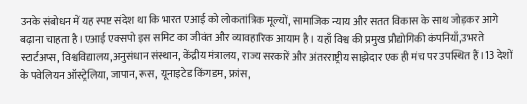उनके संबोधन में यह स्पष्ट संदेश था कि भारत एआई को लोकतांत्रिक मूल्यों, सामाजिक न्याय और सतत विकास के साथ जोड़कर आगे बढ़ाना चाहता है।एआई एक्सपो इस समिट का जीवंत और व्यावहारिक आयाम है। यहाँ विश्व की प्रमुख प्रौद्योगिकी कंपनियाँ,उभरते स्टार्टअप्स, विश्वविद्यालय,अनुसंधान संस्थान, केंद्रीय मंत्रालय, राज्य सरकारें और अंतरराष्ट्रीय साझेदार एक ही मंच पर उपस्थित हैं।13 देशों के पवेलियन ऑस्ट्रेलिया, जापान, रूस, यूनाइटेड किंगडम, फ्रांस,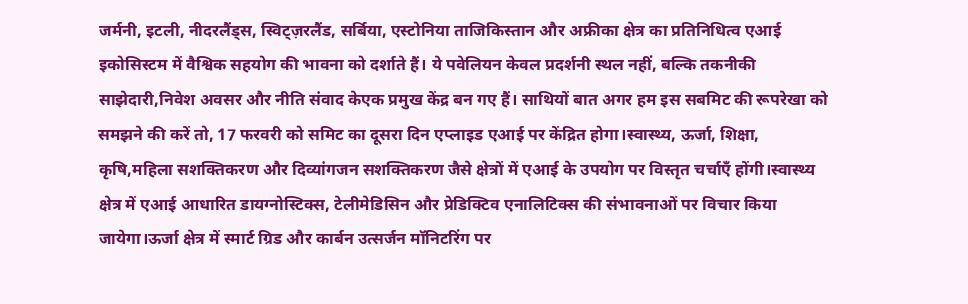जर्मनी, इटली, नीदरलैंड्स, स्विट्ज़रलैंड, सर्बिया, एस्टोनिया ताजिकिस्तान और अफ्रीका क्षेत्र का प्रतिनिधित्व एआई इकोसिस्टम में वैश्विक सहयोग की भावना को दर्शाते हैं। ये पवेलियन केवल प्रदर्शनी स्थल नहीं, बल्कि तकनीकी साझेदारी,निवेश अवसर और नीति संवाद केएक प्रमुख केंद्र बन गए हैं। साथियों बात अगर हम इस सबमिट की रूपरेखा को समझने की करें तो, 17 फरवरी को समिट का दूसरा दिन एप्लाइड एआई पर केंद्रित होगा।स्वास्थ्य, ऊर्जा, शिक्षा, कृषि,महिला सशक्तिकरण और दिव्यांगजन सशक्तिकरण जैसे क्षेत्रों में एआई के उपयोग पर विस्तृत चर्चाएँ होंगी।स्वास्थ्य क्षेत्र में एआई आधारित डायग्नोस्टिक्स, टेलीमेडिसिन और प्रेडिक्टिव एनालिटिक्स की संभावनाओं पर विचार किया जायेगा।ऊर्जा क्षेत्र में स्मार्ट ग्रिड और कार्बन उत्सर्जन मॉनिटरिंग पर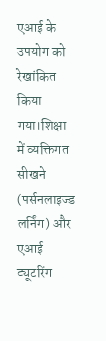एआई के उपयोग को रेखांकित किया गया।शिक्षा में व्यक्तिगत सीखने (पर्सनलाइज्ड लर्निंग) और एआई ट्यूटरिंग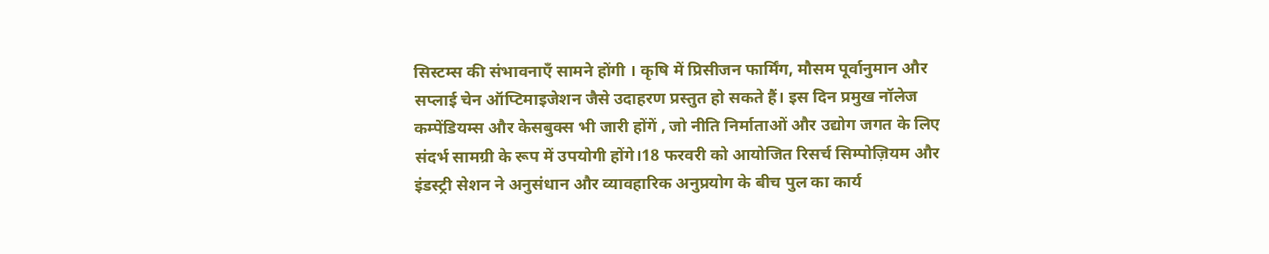सिस्टम्स की संभावनाएँ सामने होंगी । कृषि में प्रिसीजन फार्मिंग, मौसम पूर्वानुमान और सप्लाई चेन ऑप्टिमाइजेशन जैसे उदाहरण प्रस्तुत हो सकते हैं। इस दिन प्रमुख नॉलेज कम्पेंडियम्स और केसबुक्स भी जारी होंगें , जो नीति निर्माताओं और उद्योग जगत के लिए संदर्भ सामग्री के रूप में उपयोगी होंगे।18 फरवरी को आयोजित रिसर्च सिम्पोज़ियम और इंडस्ट्री सेशन ने अनुसंधान और व्यावहारिक अनुप्रयोग के बीच पुल का कार्य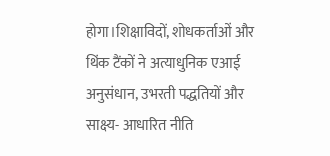होगा।शिक्षाविदों, शोधकर्ताओं और थिंक टैंकों ने अत्याधुनिक एआई अनुसंधान, उभरती पद्धतियों और साक्ष्य- आधारित नीति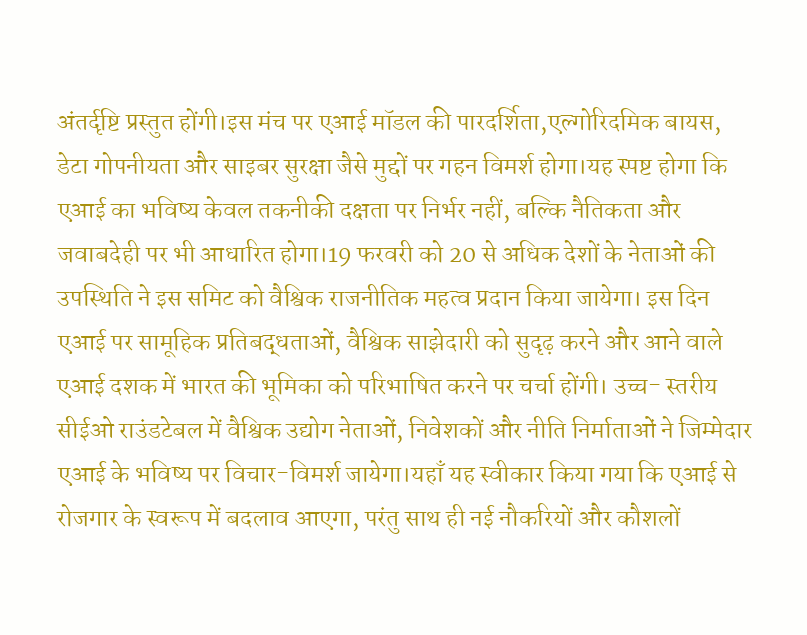अंतर्दृष्टि प्रस्तुत होंगी।इस मंच पर एआई मॉडल की पारदर्शिता,एल्गोरिदमिक बायस, डेटा गोपनीयता और साइबर सुरक्षा जैसे मुद्दों पर गहन विमर्श होगा।यह स्पष्ट होगा कि एआई का भविष्य केवल तकनीकी दक्षता पर निर्भर नहीं, बल्कि नैतिकता और जवाबदेही पर भी आधारित होगा।19 फरवरी को 20 से अधिक देशों के नेताओं की उपस्थिति ने इस समिट को वैश्विक राजनीतिक महत्व प्रदान किया जायेगा। इस दिन एआई पर सामूहिक प्रतिबद्धताओं, वैश्विक साझेदारी को सुदृढ़ करने और आने वाले एआई दशक में भारत की भूमिका को परिभाषित करने पर चर्चा होंगी। उच्च- स्तरीय सीईओ राउंडटेबल में वैश्विक उद्योग नेताओं, निवेशकों और नीति निर्माताओं ने जिम्मेदार एआई के भविष्य पर विचार-विमर्श जायेगा।यहाँ यह स्वीकार किया गया कि एआई से रोजगार के स्वरूप में बदलाव आएगा, परंतु साथ ही नई नौकरियों और कौशलों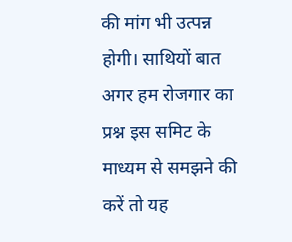की मांग भी उत्पन्न होगी। साथियों बात अगर हम रोजगार का प्रश्न इस समिट के माध्यम से समझने की करें तो यह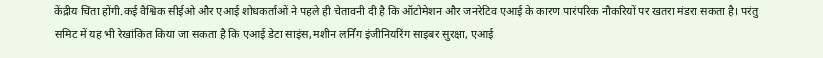केंद्रीय चिंता होंगी.कई वैश्विक सीईओ और एआई शोधकर्ताओं ने पहले ही चेतावनी दी है कि ऑटोमेशन और जनरेटिव एआई के कारण पारंपरिक नौकरियों पर खतरा मंडरा सकता है। परंतु समिट में यह भी रेखांकित किया जा सकता है कि एआई डेटा साइंस,मशीन लर्निंग इंजीनियरिंग साइबर सुरक्षा, एआई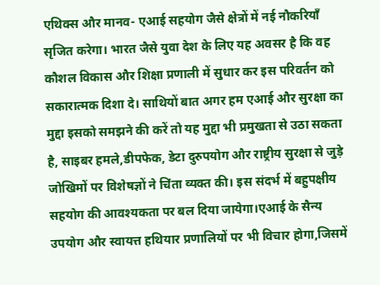एथिक्स और मानव- एआई सहयोग जैसे क्षेत्रों में नई नौकरियाँ सृजित करेगा। भारत जैसे युवा देश के लिए यह अवसर है कि वह कौशल विकास और शिक्षा प्रणाली में सुधार कर इस परिवर्तन को सकारात्मक दिशा दे। साथियों बात अगर हम एआई और सुरक्षा का मुद्दा इसको समझने की करें तो यह मुद्दा भी प्रमुखता से उठा सकता है, साइबर हमले,डीपफेक, डेटा दुरुपयोग और राष्ट्रीय सुरक्षा से जुड़े जोखिमों पर विशेषज्ञों ने चिंता व्यक्त की। इस संदर्भ में बहुपक्षीय सहयोग की आवश्यकता पर बल दिया जायेगा।एआई के सैन्य उपयोग और स्वायत्त हथियार प्रणालियों पर भी विचार होगा,जिसमें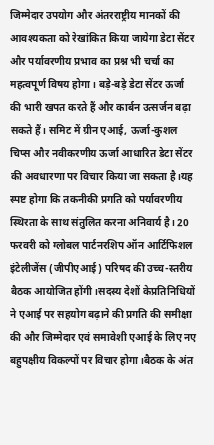जिम्मेदार उपयोग और अंतरराष्ट्रीय मानकों की आवश्यकता को रेखांकित किया जायेगा डेटा सेंटर और पर्यावरणीय प्रभाव का प्रश्न भी चर्चा का महत्वपूर्ण विषय होगा। बड़े-बड़े डेटा सेंटर ऊर्जा की भारी खपत करते हैं और कार्बन उत्सर्जन बढ़ा सकते हैं। समिट में ग्रीन एआई, ऊर्जा-कुशल चिप्स और नवीकरणीय ऊर्जा आधारित डेटा सेंटर की अवधारणा पर विचार किया जा सकता है।यह स्पष्ट होगा कि तकनीकी प्रगति को पर्यावरणीय स्थिरता के साथ संतुलित करना अनिवार्य है। 20 फरवरी को ग्लोबल पार्टनरशिप ऑन आर्टिफिशल इंटेलीजेंस (जीपीएआई) परिषद की उच्च-स्तरीय बैठक आयोजित होंगी।सदस्य देशों केप्रतिनिधियों ने एआई पर सहयोग बढ़ाने की प्रगति की समीक्षा की और जिम्मेदार एवं समावेशी एआई के लिए नए बहुपक्षीय विकल्पों पर विचार होगा।बैठक के अंत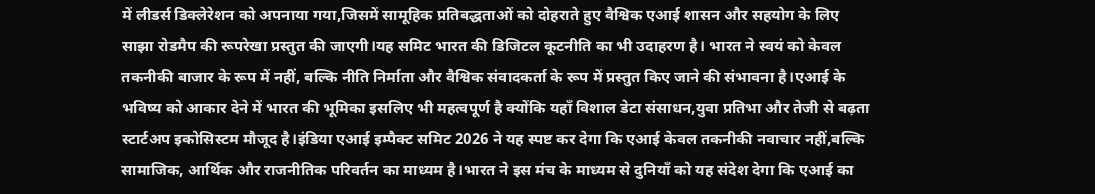में लीडर्स डिक्लेरेशन को अपनाया गया,जिसमें सामूहिक प्रतिबद्धताओं को दोहराते हुए वैश्विक एआई शासन और सहयोग के लिए साझा रोडमैप की रूपरेखा प्रस्तुत की जाएगी।यह समिट भारत की डिजिटल कूटनीति का भी उदाहरण है। भारत ने स्वयं को केवल तकनीकी बाजार के रूप में नहीं, बल्कि नीति निर्माता और वैश्विक संवादकर्ता के रूप में प्रस्तुत किए जाने की संभावना है।एआई के भविष्य को आकार देने में भारत की भूमिका इसलिए भी महत्वपूर्ण है क्योंकि यहाँ विशाल डेटा संसाधन,युवा प्रतिभा और तेजी से बढ़ता स्टार्टअप इकोसिस्टम मौजूद है।इंडिया एआई इम्पैक्ट समिट 2026 ने यह स्पष्ट कर देगा कि एआई केवल तकनीकी नवाचार नहीं,बल्कि सामाजिक, आर्थिक और राजनीतिक परिवर्तन का माध्यम है।भारत ने इस मंच के माध्यम से दुनियाँ को यह संदेश देगा कि एआई का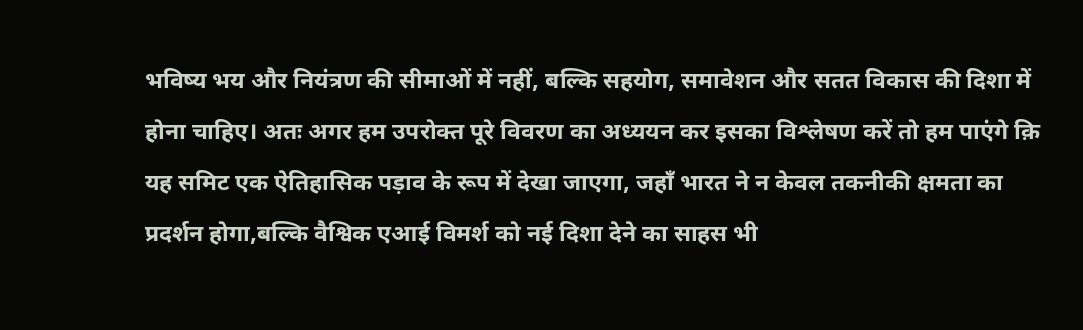भविष्य भय और नियंत्रण की सीमाओं में नहीं, बल्कि सहयोग, समावेशन और सतत विकास की दिशा में होना चाहिए। अतः अगर हम उपरोक्त पूरे विवरण का अध्ययन कर इसका विश्लेषण करें तो हम पाएंगे क़ि यह समिट एक ऐतिहासिक पड़ाव के रूप में देखा जाएगा, जहाँ भारत ने न केवल तकनीकी क्षमता का प्रदर्शन होगा,बल्कि वैश्विक एआई विमर्श को नई दिशा देने का साहस भी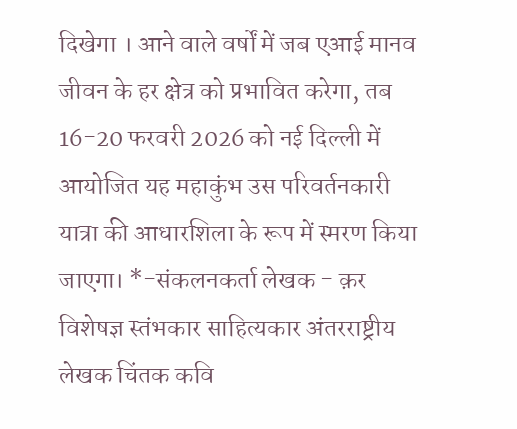दिखेगा । आने वाले वर्षों में जब एआई मानव जीवन के हर क्षेत्र को प्रभावित करेगा, तब 16-20 फरवरी 2026 को नई दिल्ली में आयोजित यह महाकुंभ उस परिवर्तनकारी यात्रा की आधारशिला के रूप में स्मरण किया जाएगा। *-संकलनकर्ता लेखक - क़र विशेषज्ञ स्तंभकार साहित्यकार अंतरराष्ट्रीय लेखक चिंतक कवि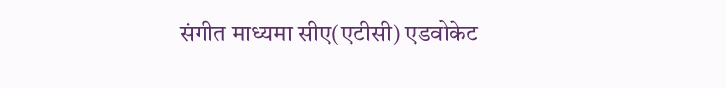संगीत माध्यमा सीए(एटीसी) एडवोकेट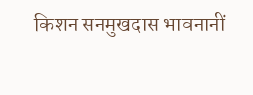किशन सनमुखदास भावनानीं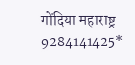गोंदिया महाराष्ट्र 9284141425*